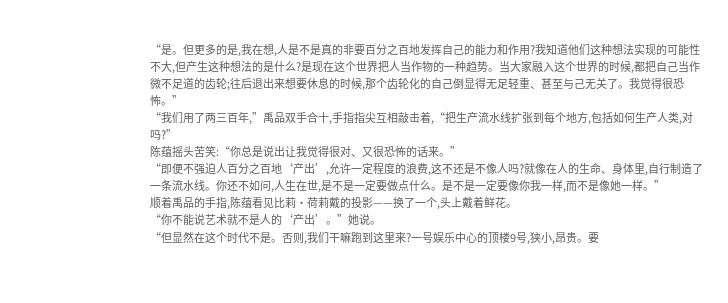“是。但更多的是,我在想,人是不是真的非要百分之百地发挥自己的能力和作用?我知道他们这种想法实现的可能性不大,但产生这种想法的是什么?是现在这个世界把人当作物的一种趋势。当大家融入这个世界的时候,都把自己当作微不足道的齿轮;往后退出来想要休息的时候,那个齿轮化的自己倒显得无足轻重、甚至与己无关了。我觉得很恐怖。”
“我们用了两三百年,”禹品双手合十,手指指尖互相敲击着,“把生产流水线扩张到每个地方,包括如何生产人类,对吗?”
陈蕴摇头苦笑:“你总是说出让我觉得很对、又很恐怖的话来。”
“即便不强迫人百分之百地‘产出’,允许一定程度的浪费,这不还是不像人吗?就像在人的生命、身体里,自行制造了一条流水线。你还不如问,人生在世,是不是一定要做点什么。是不是一定要像你我一样,而不是像她一样。”
顺着禹品的手指,陈蕴看见比莉·荷莉戴的投影——换了一个,头上戴着鲜花。
“你不能说艺术就不是人的‘产出’。”她说。
“但显然在这个时代不是。否则,我们干嘛跑到这里来?一号娱乐中心的顶楼9号,狭小,昂贵。要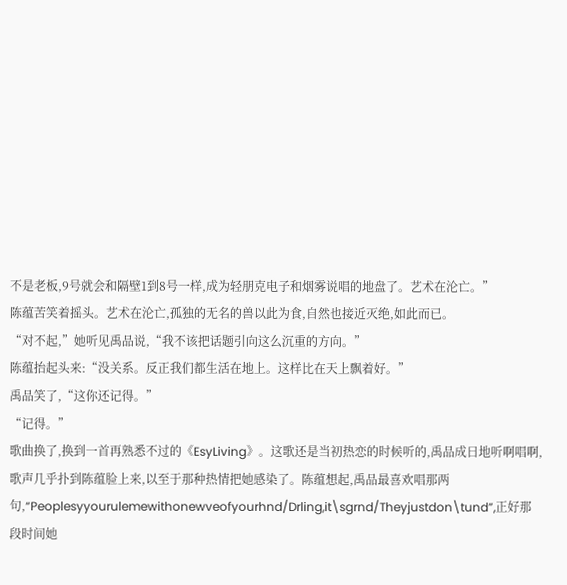不是老板,9号就会和隔壁1到8号一样,成为轻朋克电子和烟雾说唱的地盘了。艺术在沦亡。”
陈蕴苦笑着摇头。艺术在沦亡,孤独的无名的兽以此为食,自然也接近灭绝,如此而已。
“对不起,”她听见禹品说,“我不该把话题引向这么沉重的方向。”
陈蕴抬起头来:“没关系。反正我们都生活在地上。这样比在天上飘着好。”
禹品笑了,“这你还记得。”
“记得。”
歌曲换了,换到一首再熟悉不过的《EsyLiving》。这歌还是当初热恋的时候听的,禹品成日地听啊唱啊,歌声几乎扑到陈蕴脸上来,以至于那种热情把她感染了。陈蕴想起,禹品最喜欢唱那两句,“Peoplesyyourulemewithonewveofyourhnd/Drling,it\sgrnd/Theyjustdon\tund”,正好那段时间她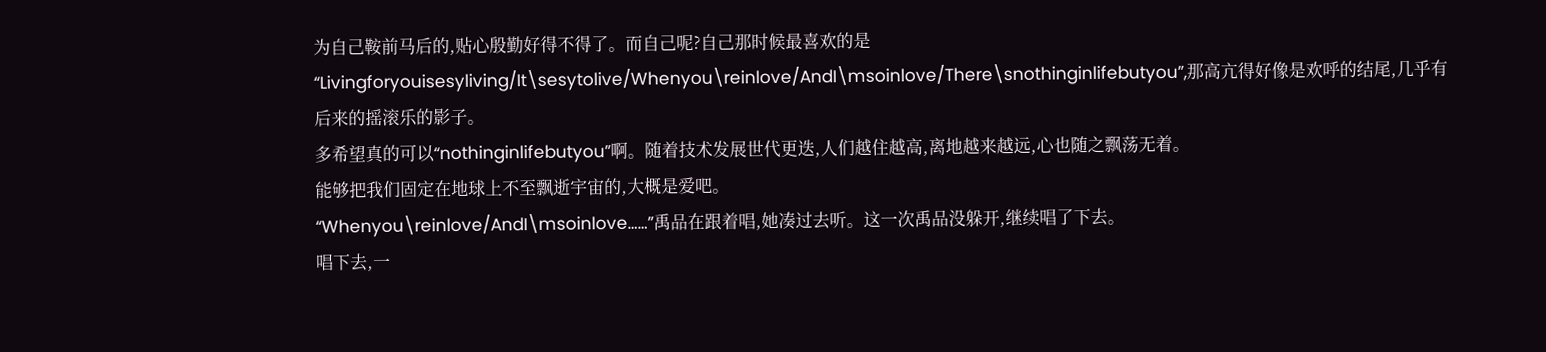为自己鞍前马后的,贴心殷勤好得不得了。而自己呢?自己那时候最喜欢的是“Livingforyouisesyliving/It\sesytolive/Whenyou\reinlove/AndI\msoinlove/There\snothinginlifebutyou”,那高亢得好像是欢呼的结尾,几乎有后来的摇滚乐的影子。
多希望真的可以“nothinginlifebutyou”啊。随着技术发展世代更迭,人们越住越高,离地越来越远,心也随之飘荡无着。
能够把我们固定在地球上不至飘逝宇宙的,大概是爱吧。
“Whenyou\reinlove/AndI\msoinlove……”禹品在跟着唱,她凑过去听。这一次禹品没躲开,继续唱了下去。
唱下去,一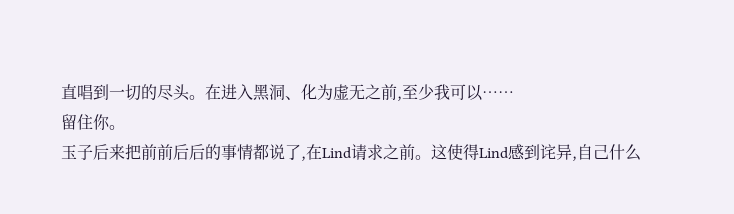直唱到一切的尽头。在进入黑洞、化为虚无之前,至少我可以……
留住你。
玉子后来把前前后后的事情都说了,在Lind请求之前。这使得Lind感到诧异,自己什么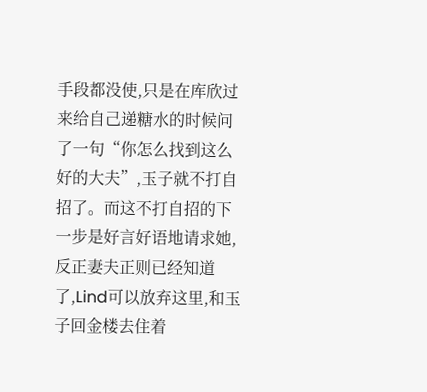手段都没使,只是在库欣过来给自己递糖水的时候问了一句“你怎么找到这么好的大夫”,玉子就不打自招了。而这不打自招的下一步是好言好语地请求她,反正妻夫正则已经知道了,Lind可以放弃这里,和玉子回金楼去住着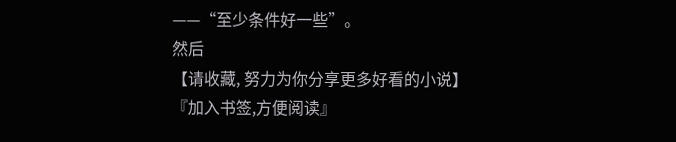——“至少条件好一些”。
然后
【请收藏, 努力为你分享更多好看的小说】
『加入书签,方便阅读』